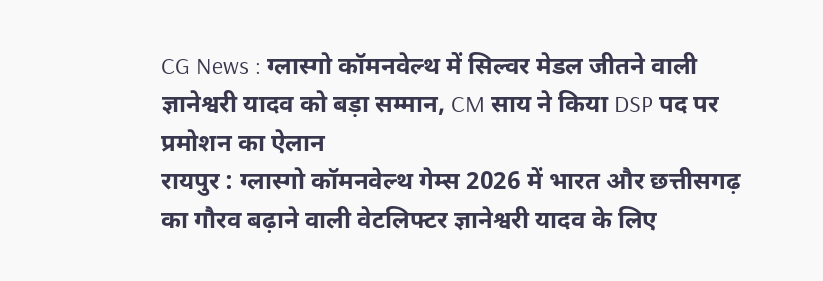CG News : ग्लास्गो कॉमनवेल्थ में सिल्वर मेडल जीतने वाली ज्ञानेश्वरी यादव को बड़ा सम्मान, CM साय ने किया DSP पद पर प्रमोशन का ऐलान
रायपुर : ग्लास्गो कॉमनवेल्थ गेम्स 2026 में भारत और छत्तीसगढ़ का गौरव बढ़ाने वाली वेटलिफ्टर ज्ञानेश्वरी यादव के लिए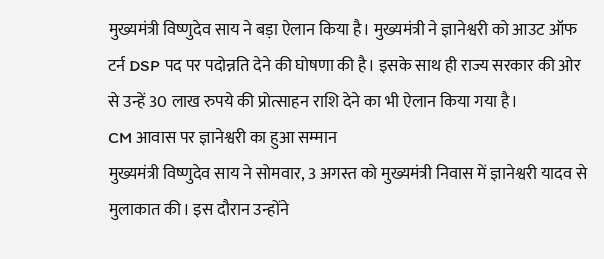मुख्यमंत्री विष्णुदेव साय ने बड़ा ऐलान किया है। मुख्यमंत्री ने ज्ञानेश्वरी को आउट ऑफ टर्न DSP पद पर पदोन्नति देने की घोषणा की है। इसके साथ ही राज्य सरकार की ओर से उन्हें 30 लाख रुपये की प्रोत्साहन राशि देने का भी ऐलान किया गया है।
CM आवास पर ज्ञानेश्वरी का हुआ सम्मान
मुख्यमंत्री विष्णुदेव साय ने सोमवार, 3 अगस्त को मुख्यमंत्री निवास में ज्ञानेश्वरी यादव से मुलाकात की। इस दौरान उन्होंने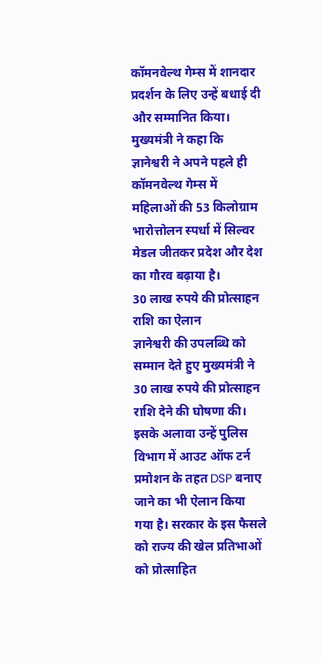कॉमनवेल्थ गेम्स में शानदार प्रदर्शन के लिए उन्हें बधाई दी और सम्मानित किया। मुख्यमंत्री ने कहा कि ज्ञानेश्वरी ने अपने पहले ही कॉमनवेल्थ गेम्स में महिलाओं की 53 किलोग्राम भारोत्तोलन स्पर्धा में सिल्वर मेडल जीतकर प्रदेश और देश का गौरव बढ़ाया है।
30 लाख रुपये की प्रोत्साहन राशि का ऐलान
ज्ञानेश्वरी की उपलब्धि को सम्मान देते हुए मुख्यमंत्री ने 30 लाख रुपये की प्रोत्साहन राशि देने की घोषणा की। इसके अलावा उन्हें पुलिस विभाग में आउट ऑफ टर्न प्रमोशन के तहत DSP बनाए जाने का भी ऐलान किया गया है। सरकार के इस फैसले को राज्य की खेल प्रतिभाओं को प्रोत्साहित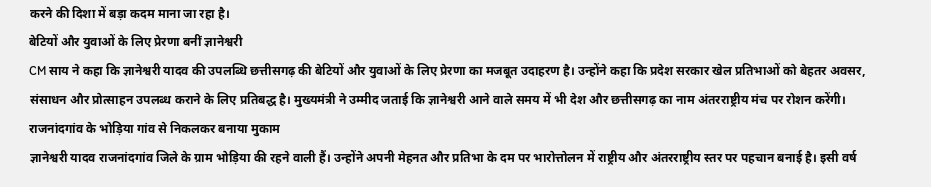करने की दिशा में बड़ा कदम माना जा रहा है।
बेटियों और युवाओं के लिए प्रेरणा बनीं ज्ञानेश्वरी
CM साय ने कहा कि ज्ञानेश्वरी यादव की उपलब्धि छत्तीसगढ़ की बेटियों और युवाओं के लिए प्रेरणा का मजबूत उदाहरण है। उन्होंने कहा कि प्रदेश सरकार खेल प्रतिभाओं को बेहतर अवसर, संसाधन और प्रोत्साहन उपलब्ध कराने के लिए प्रतिबद्ध है। मुख्यमंत्री ने उम्मीद जताई कि ज्ञानेश्वरी आने वाले समय में भी देश और छत्तीसगढ़ का नाम अंतरराष्ट्रीय मंच पर रोशन करेंगी।
राजनांदगांव के भोड़िया गांव से निकलकर बनाया मुकाम
ज्ञानेश्वरी यादव राजनांदगांव जिले के ग्राम भोड़िया की रहने वाली हैं। उन्होंने अपनी मेहनत और प्रतिभा के दम पर भारोत्तोलन में राष्ट्रीय और अंतरराष्ट्रीय स्तर पर पहचान बनाई है। इसी वर्ष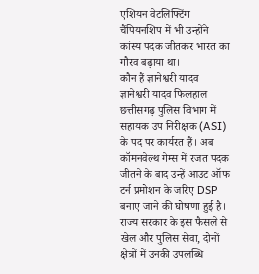एशियन वेटलिफ्टिंग चैंपियनशिप में भी उन्होंने कांस्य पदक जीतकर भारत का गौरव बढ़ाया था।
कौन हैं ज्ञानेश्वरी यादव
ज्ञानेश्वरी यादव फिलहाल छत्तीसगढ़ पुलिस विभाग में सहायक उप निरीक्षक (ASI) के पद पर कार्यरत हैं। अब कॉमनवेल्थ गेम्स में रजत पदक जीतने के बाद उन्हें आउट ऑफ टर्न प्रमोशन के जरिए DSP बनाए जाने की घोषणा हुई है। राज्य सरकार के इस फैसले से खेल और पुलिस सेवा, दोनों क्षेत्रों में उनकी उपलब्धि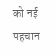को नई पहचान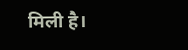मिली है।